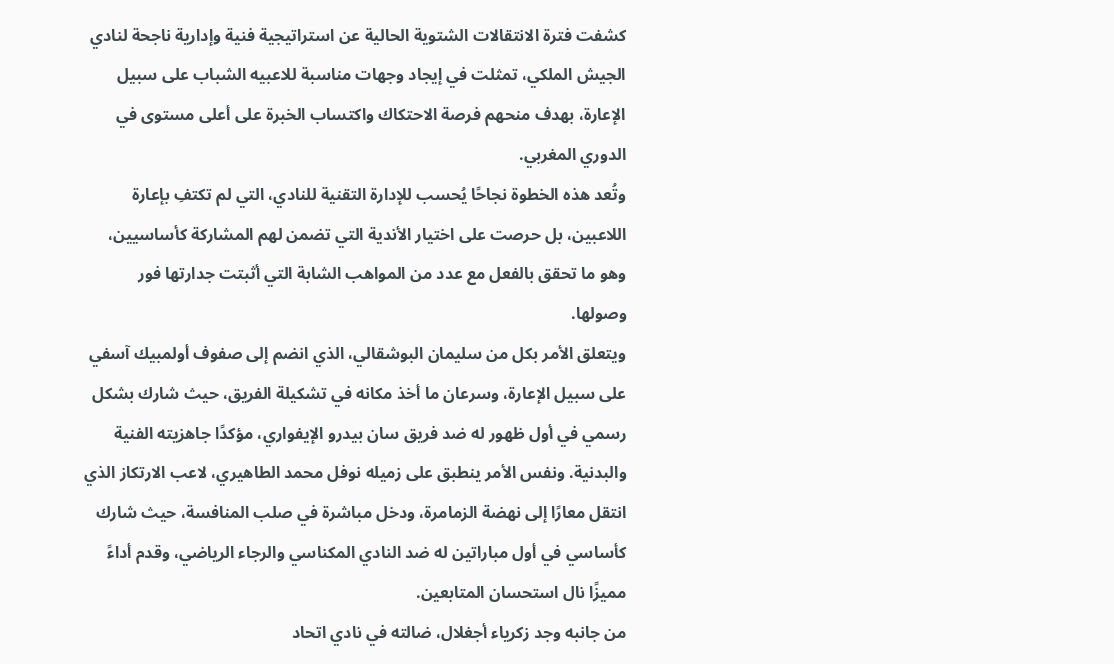كشفت فترة الانتقالات الشتوية الحالية عن استراتيجية فنية وإدارية ناجحة لنادي الجيش الملكي، تمثلت في إيجاد وجهات مناسبة للاعبيه الشباب على سبيل الإعارة، بهدف منحهم فرصة الاحتكاك واكتساب الخبرة على أعلى مستوى في الدوري المغربي.
وتُعد هذه الخطوة نجاحًا يُحسب للإدارة التقنية للنادي، التي لم تكتفِ بإعارة اللاعبين، بل حرصت على اختيار الأندية التي تضمن لهم المشاركة كأساسيين، وهو ما تحقق بالفعل مع عدد من المواهب الشابة التي أثبتت جدارتها فور وصولها.
ويتعلق الأمر بكل من سليمان البوشقالي، الذي انضم إلى صفوف أولمبيك آسفي على سبيل الإعارة، وسرعان ما أخذ مكانه في تشكيلة الفريق، حيث شارك بشكل رسمي في أول ظهور له ضد فريق سان بيدرو الإيفواري، مؤكدًا جاهزيته الفنية والبدنية. ونفس الأمر ينطبق على زميله نوفل محمد الطاهيري، لاعب الارتكاز الذي انتقل معارًا إلى نهضة الزمامرة، ودخل مباشرة في صلب المنافسة، حيث شارك كأساسي في أول مباراتين له ضد النادي المكناسي والرجاء الرياضي، وقدم أداءً مميزًا نال استحسان المتابعين.
من جانبه وجد زكرياء أجغلال، ضالته في نادي اتحاد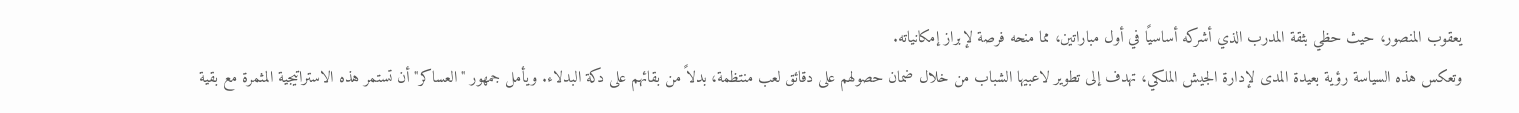يعقوب المنصور، حيث حظي بثقة المدرب الذي أشركه أساسيًا في أول مباراتين، مما منحه فرصة لإبراز إمكانياته.
وتعكس هذه السياسة رؤية بعيدة المدى لإدارة الجيش الملكي، تهدف إلى تطوير لاعبيها الشباب من خلال ضمان حصولهم على دقائق لعب منتظمة، بدلاً من بقائهم على دكة البدلاء. ويأمل جمهور "العساكر" أن تستمر هذه الاستراتيجية المثمرة مع بقية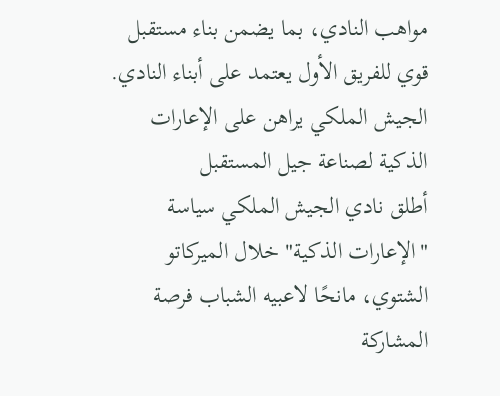مواهب النادي، بما يضمن بناء مستقبل قوي للفريق الأول يعتمد على أبناء النادي.
الجيش الملكي يراهن على الإعارات الذكية لصناعة جيل المستقبل
أطلق نادي الجيش الملكي سياسة "الإعارات الذكية" خلال الميركاتو الشتوي، مانحًا لاعبيه الشباب فرصة المشاركة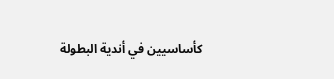كأساسيين في أندية البطولة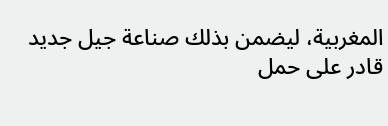المغربية، ليضمن بذلك صناعة جيل جديد قادر على حمل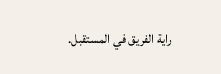راية الفريق في المستقبل.